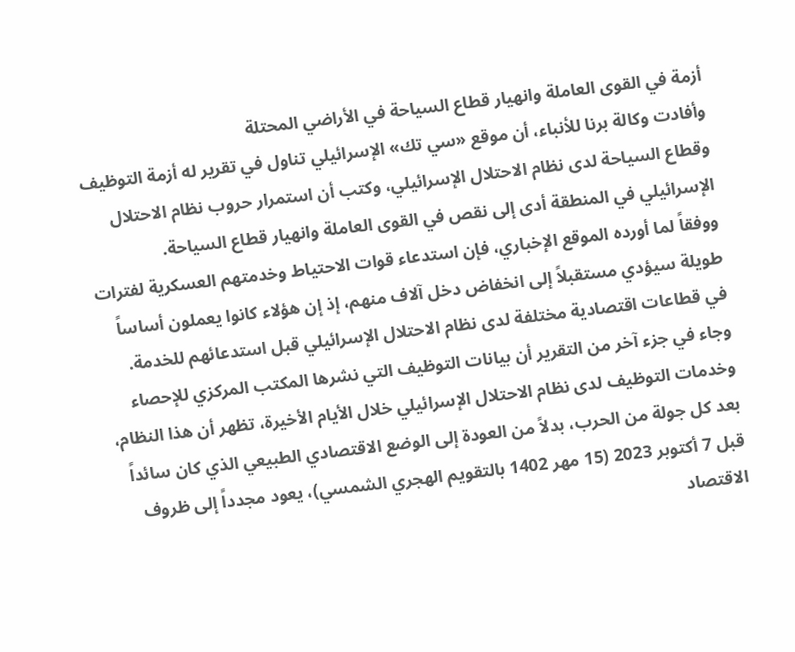أزمة في القوى العاملة وانهيار قطاع السياحة في الأراضي المحتلة
وأفادت وكالة برنا للأنباء، أن موقع «سي تك» الإسرائيلي تناول في تقرير له أزمة التوظيف وقطاع السياحة لدى نظام الاحتلال الإسرائيلي، وكتب أن استمرار حروب نظام الاحتلال الإسرائيلي في المنطقة أدى إلى نقص في القوى العاملة وانهيار قطاع السياحة.
ووفقاً لما أورده الموقع الإخباري، فإن استدعاء قوات الاحتياط وخدمتهم العسكرية لفترات طويلة سيؤدي مستقبلاً إلى انخفاض دخل آلاف منهم، إذ إن هؤلاء كانوا يعملون أساساً في قطاعات اقتصادية مختلفة لدى نظام الاحتلال الإسرائيلي قبل استدعائهم للخدمة.
وجاء في جزء آخر من التقرير أن بيانات التوظيف التي نشرها المكتب المركزي للإحصاء وخدمات التوظيف لدى نظام الاحتلال الإسرائيلي خلال الأيام الأخيرة، تظهر أن هذا النظام، بعد كل جولة من الحرب، بدلاً من العودة إلى الوضع الاقتصادي الطبيعي الذي كان سائداً قبل 7 أكتوبر 2023 (15 مهر 1402 بالتقويم الهجري الشمسي)، يعود مجدداً إلى ظروف الاقتصاد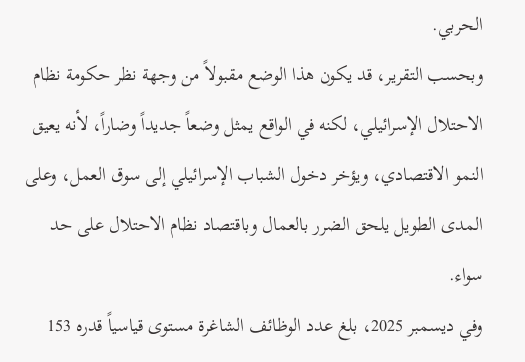الحربي.
وبحسب التقرير، قد يكون هذا الوضع مقبولاً من وجهة نظر حكومة نظام الاحتلال الإسرائيلي، لكنه في الواقع يمثل وضعاً جديداً وضاراً، لأنه يعيق النمو الاقتصادي، ويؤخر دخول الشباب الإسرائيلي إلى سوق العمل، وعلى المدى الطويل يلحق الضرر بالعمال وباقتصاد نظام الاحتلال على حد سواء.
وفي ديسمبر 2025، بلغ عدد الوظائف الشاغرة مستوى قياسياً قدره 153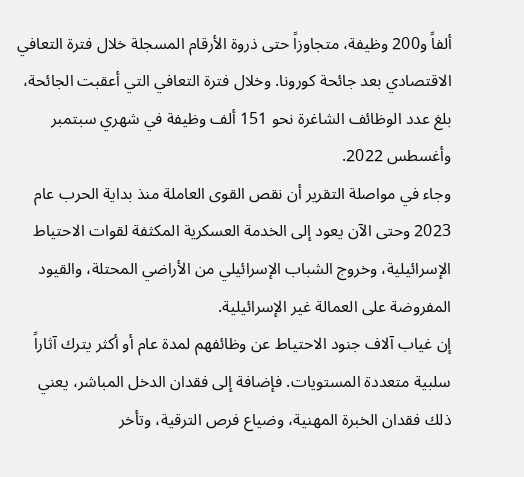ألفاً و200 وظيفة، متجاوزاً حتى ذروة الأرقام المسجلة خلال فترة التعافي الاقتصادي بعد جائحة كورونا. وخلال فترة التعافي التي أعقبت الجائحة، بلغ عدد الوظائف الشاغرة نحو 151 ألف وظيفة في شهري سبتمبر وأغسطس 2022.
وجاء في مواصلة التقرير أن نقص القوى العاملة منذ بداية الحرب عام 2023 وحتى الآن يعود إلى الخدمة العسكرية المكثفة لقوات الاحتياط الإسرائيلية، وخروج الشباب الإسرائيلي من الأراضي المحتلة، والقيود المفروضة على العمالة غير الإسرائيلية.
إن غياب آلاف جنود الاحتياط عن وظائفهم لمدة عام أو أكثر يترك آثاراً سلبية متعددة المستويات. فإضافة إلى فقدان الدخل المباشر، يعني ذلك فقدان الخبرة المهنية، وضياع فرص الترقية، وتأخر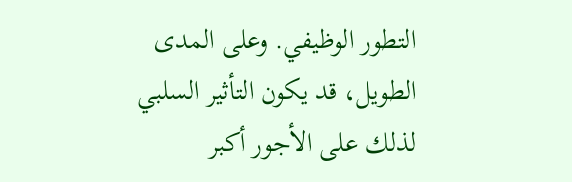التطور الوظيفي. وعلى المدى الطويل، قد يكون التأثير السلبي لذلك على الأجور أكبر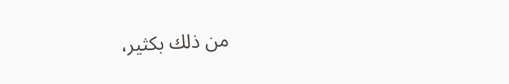من ذلك بكثير،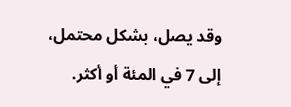وقد يصل، بشكل محتمل، إلى 7 في المئة أو أكثر.